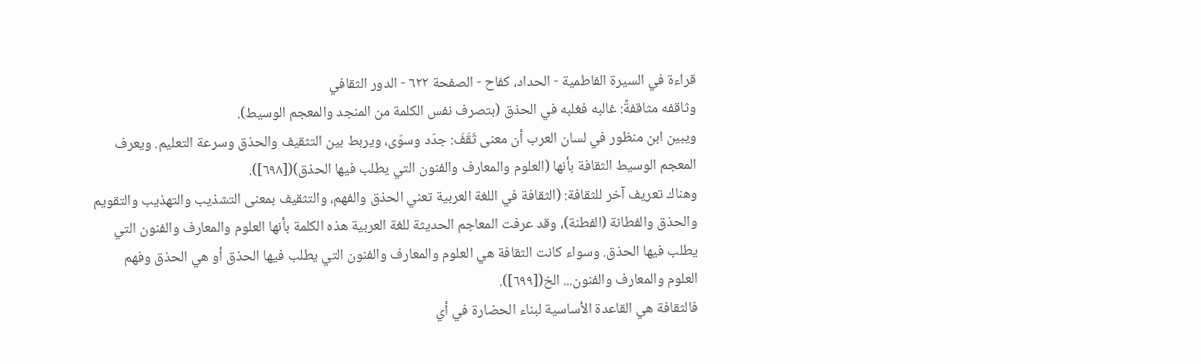قراءة في السيرة الفاطمية - الحداد، كفاح - الصفحة ٦٢٢ - الدور الثقافي
وثاقفه مثاقفةً: غالبه فغلبه في الحذق (بتصرف نفس الكلمة من المنجد والمعجم الوسيط).
ويبين ابن منظور في لسان العرب أن معنى ثَقَفَ: جدّد وسوّى، ويربط بين التثقيف والحذق وسرعة التعليم. ويعرف المعجم الوسيط الثقافة بأنها (العلوم والمعارف والفنون التي يطلب فيها الحذق)([٦٩٨]).
وهناك تعريف آخر للثقافة: (الثقافة في اللغة العربية تعني الحذق والفهم، والتثقيف بمعنى التشذيب والتهذيب والتقويم والحذق والفطانة (الفطنة)، وقد عرفت المعاجم الحديثة للغة العربية هذه الكلمة بأنها العلوم والمعارف والفنون التي يطلب فيها الحذق. وسواء كانت الثقافة هي العلوم والمعارف والفنون التي يطلب فيها الحذق أو هي الحذق وفهم العلوم والمعارف والفنون... الخ([٦٩٩]).
فالثقافة هي القاعدة الأساسية لبناء الحضارة في أي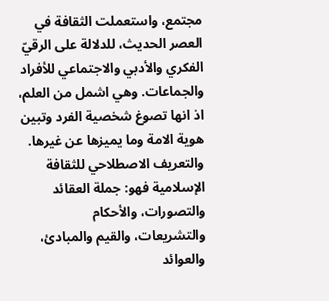مجتمع، واستعملت الثقافة في العصر الحديث، للدلالة على الرقيّ الفكري والأدبي والاجتماعي للأفراد والجماعات. وهي اشمل من العلم، اذ انها تصوغ شخصية الفرد وتبين هوية الامة وما يميزها عن غيرها.
والتعريف الاصطلاحي للثقافة الإسلامية فهو: جملة العقائد والتصورات، والأحكام والتشريعات، والقيم والمبادئ، والعوائد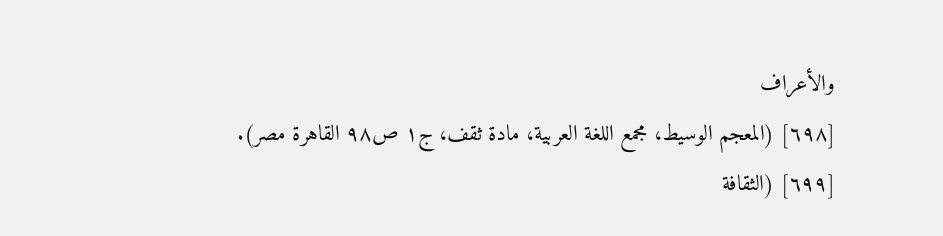والأعراف
[٦٩٨] (المعجم الوسيط، مجمع اللغة العربية، مادة ثقف، ج١ ص٩٨ القاهرة مصر).
[٦٩٩] (الثقافة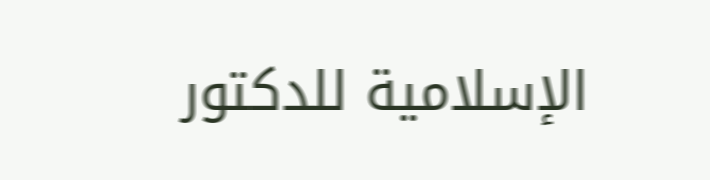الإسلامية للدكتور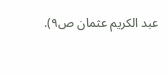عبد الكريم عثمان ص٩).